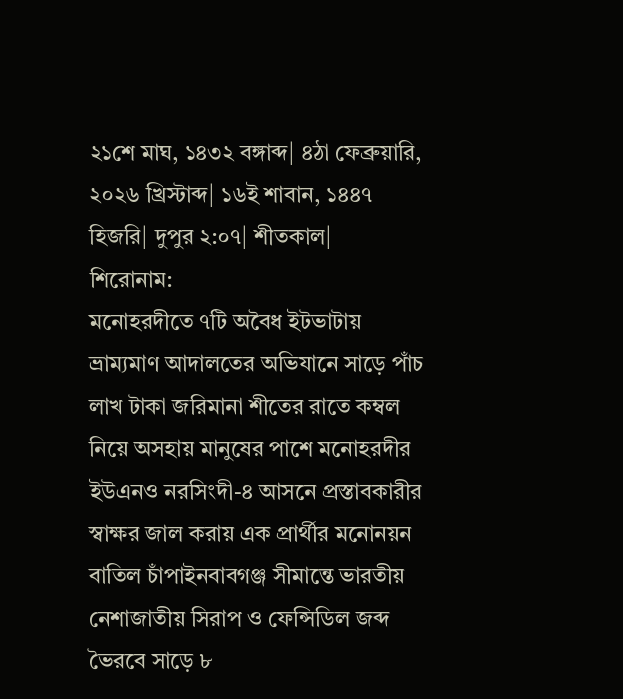২১শে মাঘ, ১৪৩২ বঙ্গাব্দ| ৪ঠা ফেব্রুয়ারি, ২০২৬ খ্রিস্টাব্দ| ১৬ই শাবান, ১৪৪৭ হিজরি| দুপুর ২:০৭| শীতকাল|
শিরোনাম:
মনোহরদীতে ৭টি অবৈধ ইটভাটায় ভ্রাম্যমাণ আদালতের অভিযানে সাড়ে পাঁচ লাখ টাকা জরিমানা শীতের রাতে কম্বল নিয়ে অসহায় মানুষের পাশে মনোহরদীর ইউএনও নরসিংদী-৪ আসনে প্রস্তাবকারীর স্বাক্ষর জাল করায় এক প্রার্থীর মনোনয়ন বাতিল চাঁপাইনবাবগঞ্জ সীমান্তে ভারতীয় নেশাজাতীয় সিরাপ ও ফেন্সিডিল জব্দ ভৈরবে সাড়ে ৮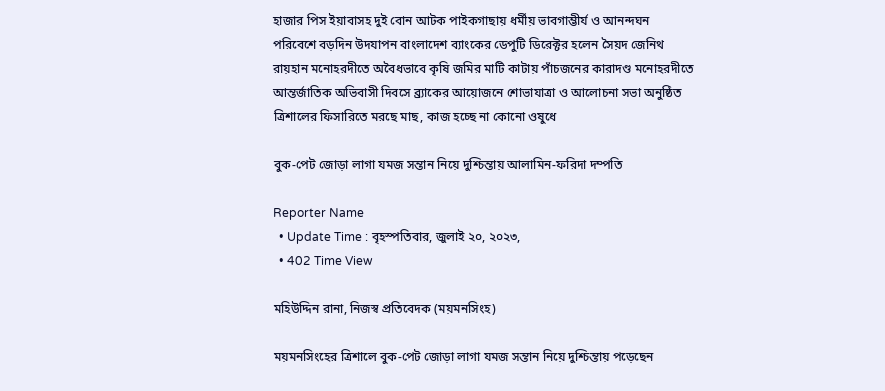হাজার পিস ইয়াবাসহ দুই বোন আটক পাইকগাছায় ধর্মীয় ভাবগাম্ভীর্য ও আনন্দঘন পরিবেশে বড়দিন উদযাপন বাংলাদেশ ব্যাংকের ডেপুটি ডিরেক্টর হলেন সৈয়দ জেনিথ রায়হান মনোহরদীতে অবৈধভাবে কৃষি জমির মাটি কাটায় পাঁচজনের কারাদণ্ড মনোহরদীতে আন্তর্জাতিক অভিবাসী দিবসে ব্র্যাকের আয়োজনে শোভাযাত্রা ও আলোচনা সভা অনুষ্ঠিত ত্রিশালের ফিসারিতে মরছে মাছ, কাজ হচ্ছে না কোনো ওষুধে

বুক-পেট জোড়া লাগা যমজ সন্তান নিয়ে দুশ্চিন্তায় আলামিন-ফরিদা দম্পতি

Reporter Name
  • Update Time : বৃহস্পতিবার, জুলাই ২০, ২০২৩,
  • 402 Time View

মহিউদ্দিন রানা, নিজস্ব প্রতিবেদক (ময়মনসিংহ)

ময়মনসিংহের ত্রিশালে বুক-পেট জোড়া লাগা যমজ সন্তান নিয়ে দুশ্চিন্তায় পড়েছেন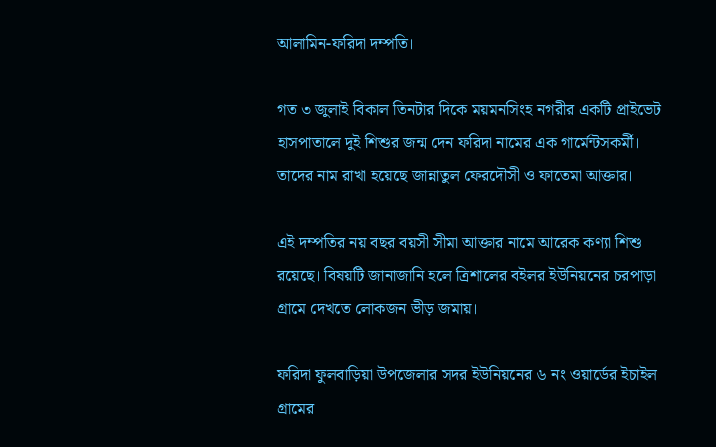আলামিন-ফরিদা দম্পতি।

গত ৩ জুলাই বিকাল তিনটার দিকে ময়মনসিংহ নগরীর একটি প্রাইভেট হাসপাতালে দুই শিশুর জন্ম দেন ফরিদা নামের এক গার্মেন্টসকর্মী। তাদের নাম রাখা হয়েছে জান্নাতুল ফেরদৌসী ও ফাতেমা আক্তার।

এই দম্পতির নয় বছর বয়সী সীমা আক্তার নামে আরেক কণ্যা শিশু রয়েছে। বিষয়টি জানাজানি হলে ত্রিশালের বইলর ইউনিয়নের চরপাড়া গ্রামে দেখতে লোকজন ভীড় জমায়।

ফরিদা ফুলবাড়িয়া উপজেলার সদর ইউনিয়নের ৬ নং ওয়ার্ডের ইচাইল গ্রামের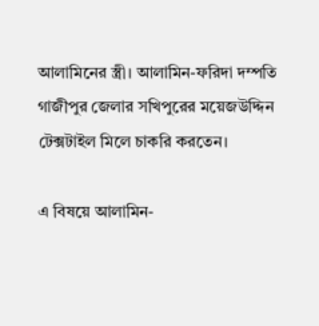আলামিনের স্ত্রী। আলামিন-ফরিদা দম্পতি গাজীপুর জেলার সখিপুরের ময়েজউদ্দিন টেক্সটাইল মিলে চাকরি করতেন।

এ বিষয়ে আলামিন-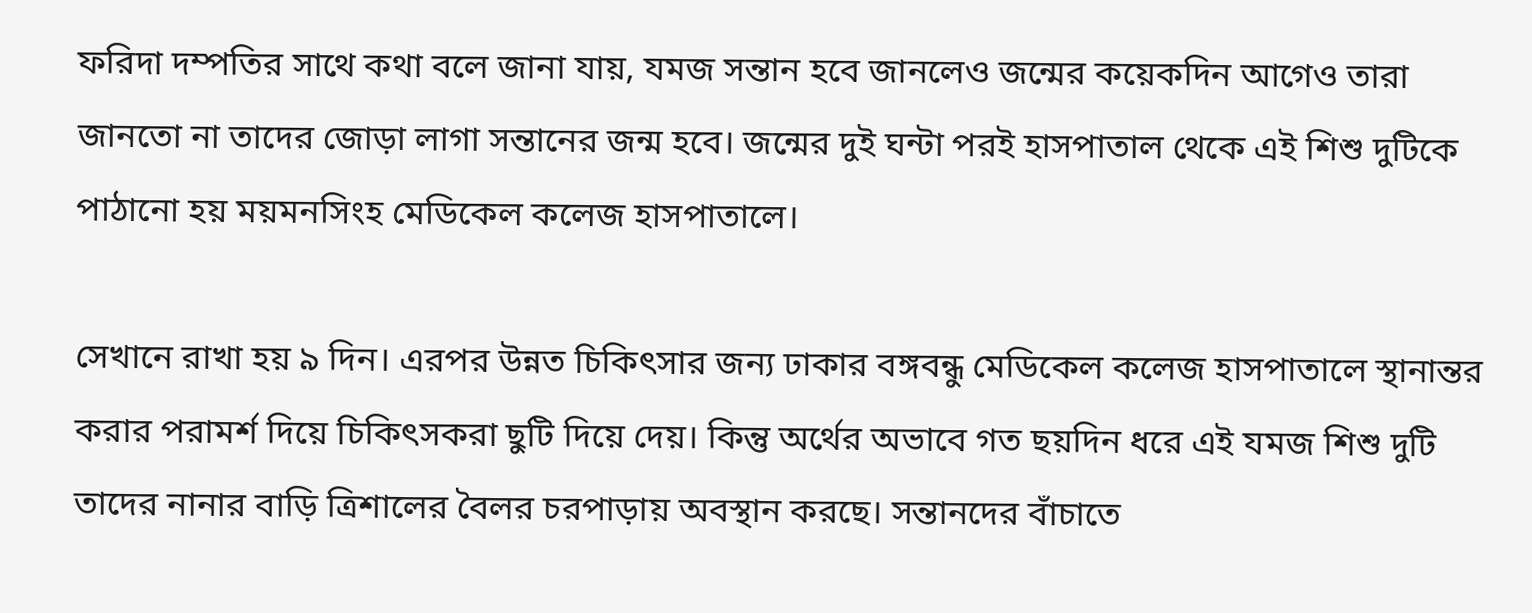ফরিদা দম্পতির সাথে কথা বলে জানা যায়, যমজ সন্তান হবে জানলেও জন্মের কয়েকদিন আগেও তারা জানতো না তাদের জোড়া লাগা সন্তানের জন্ম হবে। জন্মের দুই ঘন্টা পরই হাসপাতাল থেকে এই শিশু দুটিকে পাঠানো হয় ময়মনসিংহ মেডিকেল কলেজ হাসপাতালে।

সেখানে রাখা হয় ৯ দিন। এরপর উন্নত চিকিৎসার জন্য ঢাকার বঙ্গবন্ধু মেডিকেল কলেজ হাসপাতালে স্থানান্তর করার পরামর্শ দিয়ে চিকিৎসকরা ছুটি দিয়ে দেয়। কিন্তু অর্থের অভাবে গত ছয়দিন ধরে এই যমজ শিশু দুটি তাদের নানার বাড়ি ত্রিশালের বৈলর চরপাড়ায় অবস্থান করছে। সন্তানদের বাঁচাতে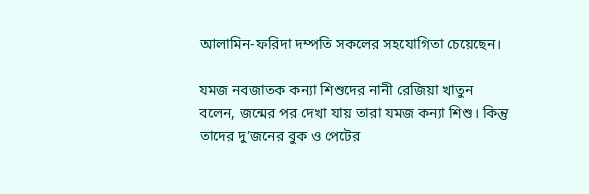আলামিন-ফরিদা দম্পতি সকলের সহযোগিতা চেয়েছেন।

যমজ নবজাতক কন্যা শিশুদের নানী রেজিয়া খাতুন বলেন, জন্মের পর দেখা যায় তারা যমজ কন্যা শিশু। কিন্তু তাদের দু’জনের বুক ও পেটের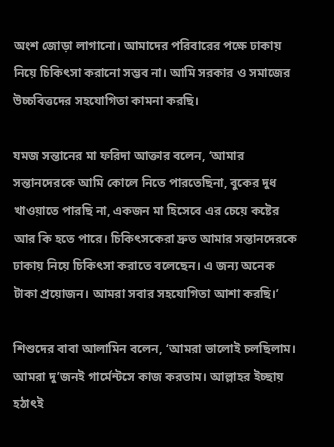অংশ জোড়া লাগানো। আমাদের পরিবারের পক্ষে ঢাকায় নিয়ে চিকিৎসা করানো সম্ভব না। আমি সরকার ও সমাজের উচ্চবিত্তদের সহযোগিতা কামনা করছি।

যমজ সন্তানের মা ফরিদা আক্তার বলেন, ‘আমার সন্তানদেরকে আমি কোলে নিতে পারতেছিনা, বুকের দুধ খাওয়াতে পারছি না, একজন মা হিসেবে এর চেয়ে কষ্টের আর কি হতে পারে। চিকিৎসকেরা দ্রুত আমার সন্তানদেরকে ঢাকায় নিয়ে চিকিৎসা করাতে বলেছেন। এ জন্য অনেক টাকা প্রয়োজন। আমরা সবার সহযোগিতা আশা করছি।’

শিশুদের বাবা আলামিন বলেন, ‘আমরা ভালোই চলছিলাম। আমরা দু’জনই গার্মেন্টসে কাজ করতাম। আল্লাহর ইচ্ছায় হঠাৎই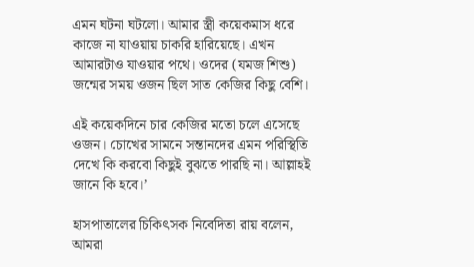এমন ঘটনা ঘটলো। আমার স্ত্রী কয়েকমাস ধরে কাজে না যাওয়ায় চাকরি হারিয়েছে। এখন আমারটাও যাওয়ার পথে। ওদের (যমজ শিশু) জন্মের সময় ওজন ছিল সাত কেজির কিছু বেশি।

এই কয়েকদিনে চার কেজির মতো চলে এসেছে ওজন। চোখের সামনে সন্তানদের এমন পরিস্থিতি দেখে কি করবো কিছুই বুঝতে পারছি না। আল্লাহই জানে কি হবে।’

হাসপাতালের চিকিৎসক নিবেদিতা রায় বলেন, আমরা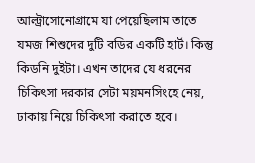আল্ট্রাসোনোগ্রামে যা পেয়েছিলাম তাতে যমজ শিশুদের দুটি বডির একটি হার্ট। কিন্তু কিডনি দুইটা। এখন তাদের যে ধরনের চিকিৎসা দরকার সেটা ময়মনসিংহে নেয়, ঢাকায় নিয়ে চিকিৎসা করাতে হবে।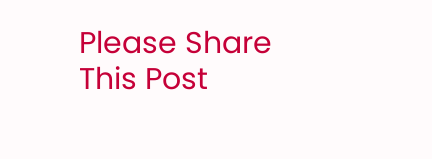Please Share This Post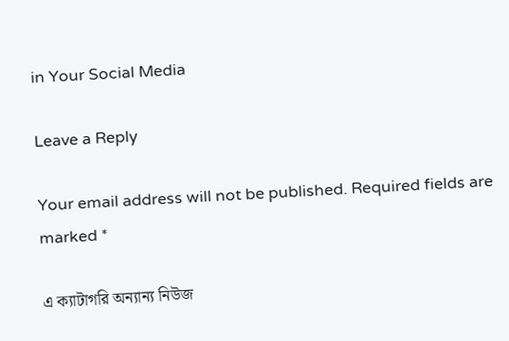in Your Social Media

Leave a Reply

Your email address will not be published. Required fields are marked *

এ ক্যাটাগরি অন্যান্য নিউজ